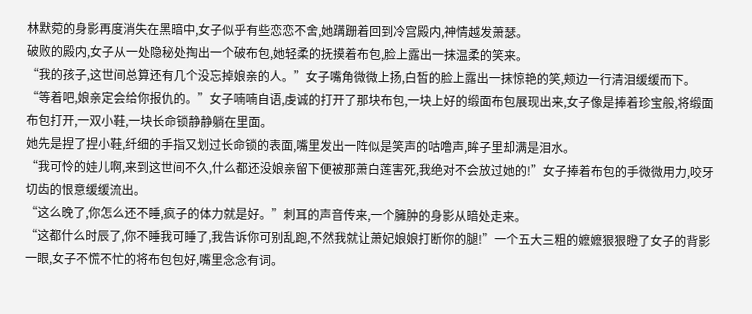林默菀的身影再度消失在黑暗中,女子似乎有些恋恋不舍,她蹒跚着回到冷宫殿内,神情越发萧瑟。
破败的殿内,女子从一处隐秘处掏出一个破布包,她轻柔的抚摸着布包,脸上露出一抹温柔的笑来。
“我的孩子,这世间总算还有几个没忘掉娘亲的人。”女子嘴角微微上扬,白皙的脸上露出一抹惊艳的笑,颊边一行清泪缓缓而下。
“等着吧,娘亲定会给你报仇的。”女子喃喃自语,虔诚的打开了那块布包,一块上好的缎面布包展现出来,女子像是捧着珍宝般,将缎面布包打开,一双小鞋,一块长命锁静静躺在里面。
她先是捏了捏小鞋,纤细的手指又划过长命锁的表面,嘴里发出一阵似是笑声的咕噜声,眸子里却满是泪水。
“我可怜的娃儿啊,来到这世间不久,什么都还没娘亲留下便被那萧白莲害死,我绝对不会放过她的!”女子捧着布包的手微微用力,咬牙切齿的恨意缓缓流出。
“这么晚了,你怎么还不睡,疯子的体力就是好。”刺耳的声音传来,一个臃肿的身影从暗处走来。
“这都什么时辰了,你不睡我可睡了,我告诉你可别乱跑,不然我就让萧妃娘娘打断你的腿!”一个五大三粗的嬷嬷狠狠瞪了女子的背影一眼,女子不慌不忙的将布包包好,嘴里念念有词。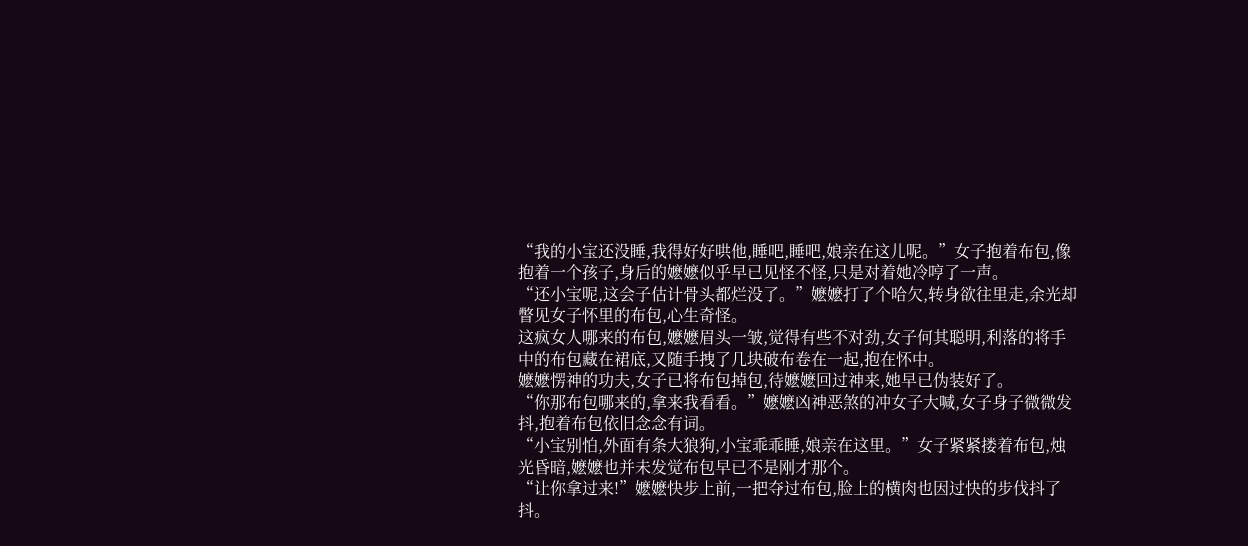“我的小宝还没睡,我得好好哄他,睡吧,睡吧,娘亲在这儿呢。”女子抱着布包,像抱着一个孩子,身后的嬷嬷似乎早已见怪不怪,只是对着她冷哼了一声。
“还小宝呢,这会子估计骨头都烂没了。”嬷嬷打了个哈欠,转身欲往里走,余光却瞥见女子怀里的布包,心生奇怪。
这疯女人哪来的布包,嬷嬷眉头一皱,觉得有些不对劲,女子何其聪明,利落的将手中的布包藏在裙底,又随手拽了几块破布卷在一起,抱在怀中。
嬷嬷愣神的功夫,女子已将布包掉包,待嬷嬷回过神来,她早已伪装好了。
“你那布包哪来的,拿来我看看。”嬷嬷凶神恶煞的冲女子大喊,女子身子微微发抖,抱着布包依旧念念有词。
“小宝别怕,外面有条大狼狗,小宝乖乖睡,娘亲在这里。”女子紧紧搂着布包,烛光昏暗,嬷嬷也并未发觉布包早已不是刚才那个。
“让你拿过来!”嬷嬷快步上前,一把夺过布包,脸上的横肉也因过快的步伐抖了抖。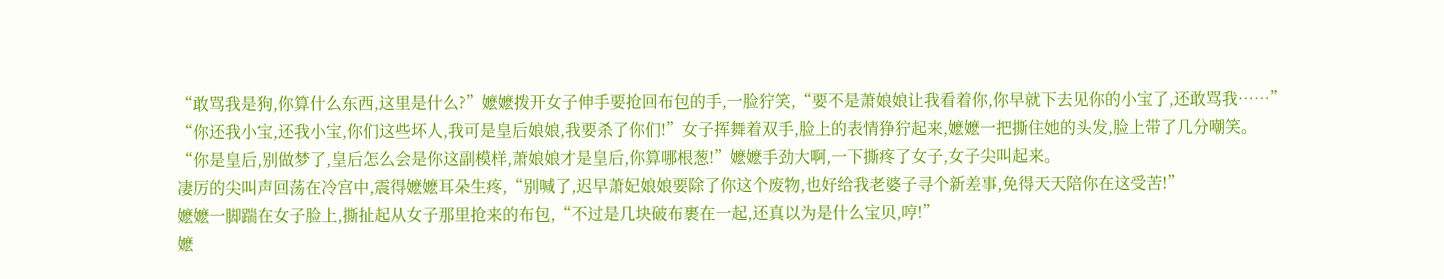“敢骂我是狗,你算什么东西,这里是什么?”嬷嬷拨开女子伸手要抢回布包的手,一脸狞笑,“要不是萧娘娘让我看着你,你早就下去见你的小宝了,还敢骂我……”
“你还我小宝,还我小宝,你们这些坏人,我可是皇后娘娘,我要杀了你们!”女子挥舞着双手,脸上的表情狰狞起来,嬷嬷一把撕住她的头发,脸上带了几分嘲笑。
“你是皇后,别做梦了,皇后怎么会是你这副模样,萧娘娘才是皇后,你算哪根葱!”嬷嬷手劲大啊,一下撕疼了女子,女子尖叫起来。
凄厉的尖叫声回荡在冷宫中,震得嬷嬷耳朵生疼,“别喊了,迟早萧妃娘娘要除了你这个废物,也好给我老婆子寻个新差事,免得天天陪你在这受苦!”
嬷嬷一脚踹在女子脸上,撕扯起从女子那里抢来的布包,“不过是几块破布裹在一起,还真以为是什么宝贝,哼!”
嬷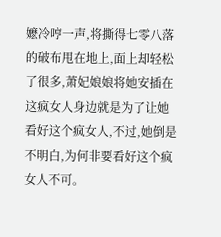嬷冷哼一声,将撕得七零八落的破布甩在地上,面上却轻松了很多,萧妃娘娘将她安插在这疯女人身边就是为了让她看好这个疯女人,不过,她倒是不明白,为何非要看好这个疯女人不可。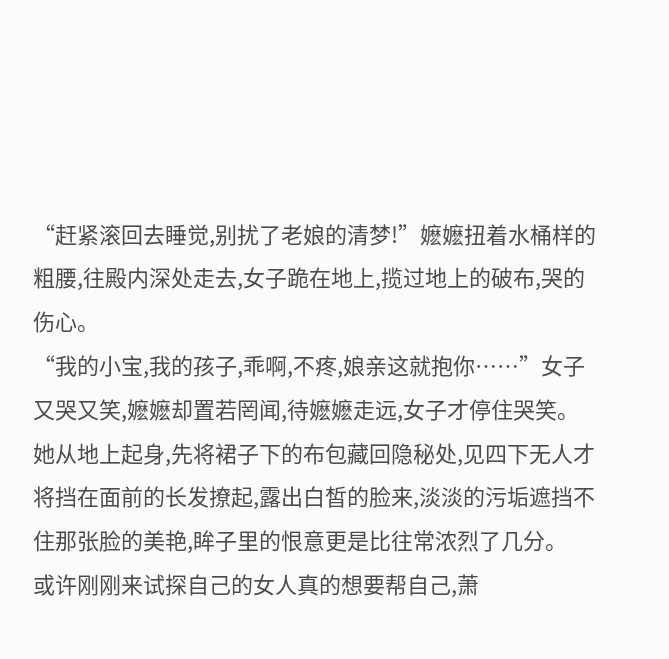“赶紧滚回去睡觉,别扰了老娘的清梦!”嬷嬷扭着水桶样的粗腰,往殿内深处走去,女子跪在地上,揽过地上的破布,哭的伤心。
“我的小宝,我的孩子,乖啊,不疼,娘亲这就抱你……”女子又哭又笑,嬷嬷却置若罔闻,待嬷嬷走远,女子才停住哭笑。
她从地上起身,先将裙子下的布包藏回隐秘处,见四下无人才将挡在面前的长发撩起,露出白皙的脸来,淡淡的污垢遮挡不住那张脸的美艳,眸子里的恨意更是比往常浓烈了几分。
或许刚刚来试探自己的女人真的想要帮自己,萧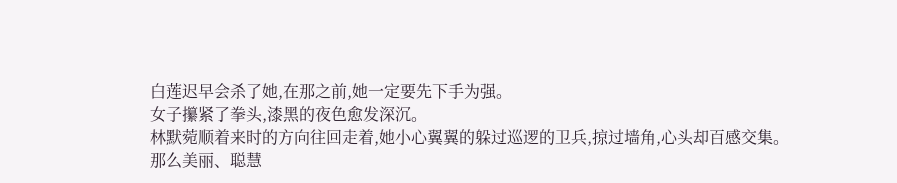白莲迟早会杀了她,在那之前,她一定要先下手为强。
女子攥紧了拳头,漆黑的夜色愈发深沉。
林默菀顺着来时的方向往回走着,她小心翼翼的躲过巡逻的卫兵,掠过墙角,心头却百感交集。
那么美丽、聪慧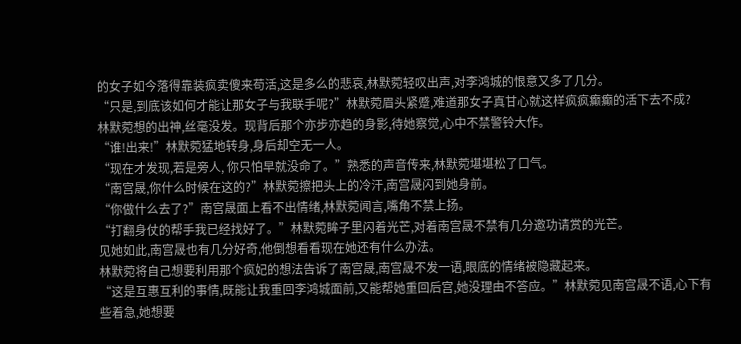的女子如今落得靠装疯卖傻来苟活,这是多么的悲哀,林默菀轻叹出声,对李鸿城的恨意又多了几分。
“只是,到底该如何才能让那女子与我联手呢?”林默菀眉头紧蹙,难道那女子真甘心就这样疯疯癫癫的活下去不成?
林默菀想的出神,丝毫没发。现背后那个亦步亦趋的身影,待她察觉,心中不禁警铃大作。
“谁!出来!”林默菀猛地转身,身后却空无一人。
“现在才发现,若是旁人, 你只怕早就没命了。”熟悉的声音传来,林默菀堪堪松了口气。
“南宫晟,你什么时候在这的?”林默菀擦把头上的冷汗,南宫晟闪到她身前。
“你做什么去了?”南宫晟面上看不出情绪,林默菀闻言,嘴角不禁上扬。
“打翻身仗的帮手我已经找好了。”林默菀眸子里闪着光芒,对着南宫晟不禁有几分邀功请赏的光芒。
见她如此,南宫晟也有几分好奇,他倒想看看现在她还有什么办法。
林默菀将自己想要利用那个疯妃的想法告诉了南宫晟,南宫晟不发一语,眼底的情绪被隐藏起来。
“这是互惠互利的事情,既能让我重回李鸿城面前,又能帮她重回后宫,她没理由不答应。”林默菀见南宫晟不语,心下有些着急,她想要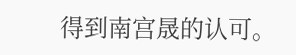得到南宫晟的认可。